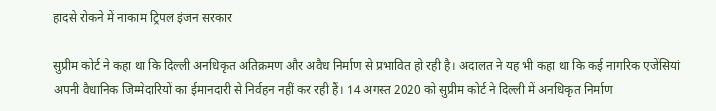हादसे रोकने में नाकाम ट्रिपल इंजन सरकार

सुप्रीम कोर्ट ने कहा था कि दिल्ली अनधिकृत अतिक्रमण और अवैध निर्माण से प्रभावित हो रही है। अदालत ने यह भी कहा था कि कई नागरिक एजेंसियां अपनी वैधानिक जिम्मेदारियों का ईमानदारी से निर्वहन नहीं कर रही हैं। 14 अगस्त 2020 को सुप्रीम कोर्ट ने दिल्ली में अनधिकृत निर्माण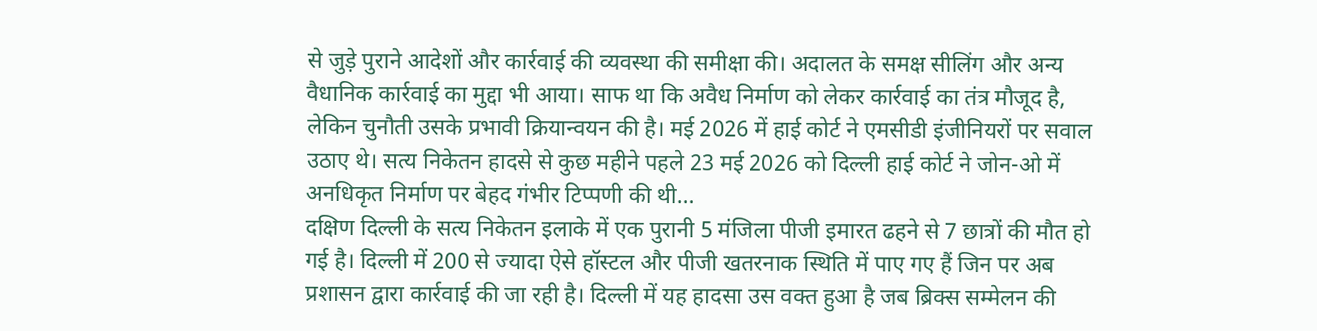से जुड़े पुराने आदेशों और कार्रवाई की व्यवस्था की समीक्षा की। अदालत के समक्ष सीलिंग और अन्य वैधानिक कार्रवाई का मुद्दा भी आया। साफ था कि अवैध निर्माण को लेकर कार्रवाई का तंत्र मौजूद है, लेकिन चुनौती उसके प्रभावी क्रियान्वयन की है। मई 2026 में हाई कोर्ट ने एमसीडी इंजीनियरों पर सवाल उठाए थे। सत्य निकेतन हादसे से कुछ महीने पहले 23 मई 2026 को दिल्ली हाई कोर्ट ने जोन-ओ में अनधिकृत निर्माण पर बेहद गंभीर टिप्पणी की थी…
दक्षिण दिल्ली के सत्य निकेतन इलाके में एक पुरानी 5 मंजिला पीजी इमारत ढहने से 7 छात्रों की मौत हो गई है। दिल्ली में 200 से ज्यादा ऐसे हॉस्टल और पीजी खतरनाक स्थिति में पाए गए हैं जिन पर अब प्रशासन द्वारा कार्रवाई की जा रही है। दिल्ली में यह हादसा उस वक्त हुआ है जब ब्रिक्स सम्मेलन की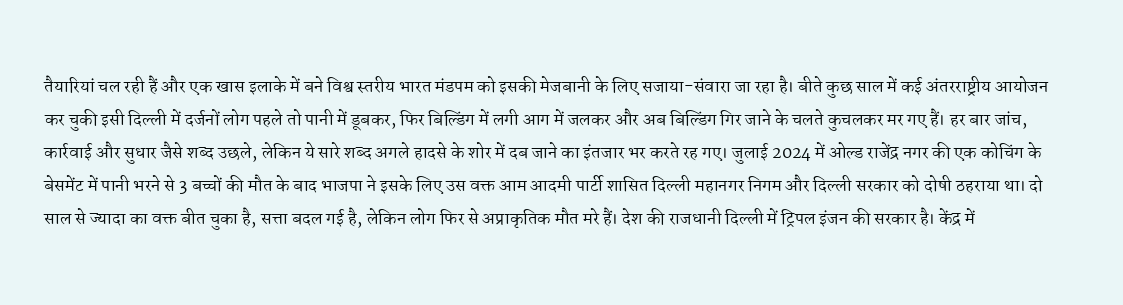तैयारियां चल रही हैं और एक खास इलाके में बने विश्व स्तरीय भारत मंडपम को इसकी मेजबानी के लिए सजाया-संवारा जा रहा है। बीते कुछ साल में कई अंतरराष्ट्रीय आयोजन कर चुकी इसी दिल्ली में दर्जनों लोग पहले तो पानी में डूबकर, फिर बिल्डिंग में लगी आग में जलकर और अब बिल्डिंग गिर जाने के चलते कुचलकर मर गए हैं। हर बार जांच, कार्रवाई और सुधार जैसे शब्द उछले, लेकिन ये सारे शब्द अगले हादसे के शोर में दब जाने का इंतजार भर करते रह गए। जुलाई 2024 में ओल्ड राजेंद्र नगर की एक कोचिंग के बेसमेंट में पानी भरने से 3 बच्चों की मौत के बाद भाजपा ने इसके लिए उस वक्त आम आदमी पार्टी शासित दिल्ली महानगर निगम और दिल्ली सरकार को दोषी ठहराया था। दो साल से ज्यादा का वक्त बीत चुका है, सत्ता बदल गई है, लेकिन लोग फिर से अप्राकृतिक मौत मरे हैं। देश की राजधानी दिल्ली में ट्रिपल इंजन की सरकार है। केंद्र में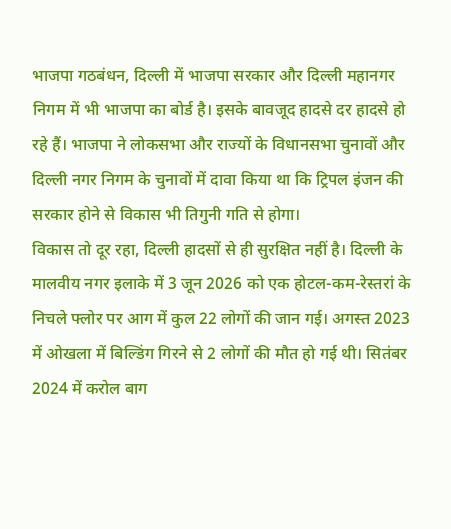भाजपा गठबंधन, दिल्ली में भाजपा सरकार और दिल्ली महानगर निगम में भी भाजपा का बोर्ड है। इसके बावजूद हादसे दर हादसे हो रहे हैं। भाजपा ने लोकसभा और राज्यों के विधानसभा चुनावों और दिल्ली नगर निगम के चुनावों में दावा किया था कि ट्रिपल इंजन की सरकार होने से विकास भी तिगुनी गति से होगा।
विकास तो दूर रहा, दिल्ली हादसों से ही सुरक्षित नहीं है। दिल्ली के मालवीय नगर इलाके में 3 जून 2026 को एक होटल-कम-रेस्तरां के निचले फ्लोर पर आग में कुल 22 लोगों की जान गई। अगस्त 2023 में ओखला में बिल्डिंग गिरने से 2 लोगों की मौत हो गई थी। सितंबर 2024 में करोल बाग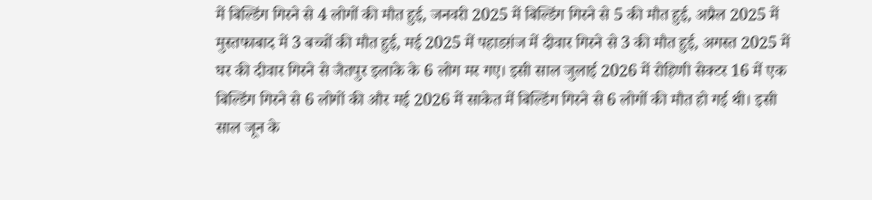में बिल्डिंग गिरने से 4 लोगों की मौत हुई, जनवरी 2025 में बिल्डिंग गिरने से 5 की मौत हुई, अप्रैल 2025 में मुस्तफाबाद में 3 बच्चों की मौत हुई, मई 2025 में पहाडग़ंज में दीवार गिरने से 3 की मौत हुई, अगस्त 2025 में घर की दीवार गिरने से जैतपुर इलाके के 6 लोग मर गए। इसी साल जुलाई 2026 में रोहिणी सेक्टर 16 में एक बिल्डिंग गिरने से 6 लोगों की और मई 2026 में साकेत में बिल्डिंग गिरने से 6 लोगों की मौत हो गई थी। इसी साल जून के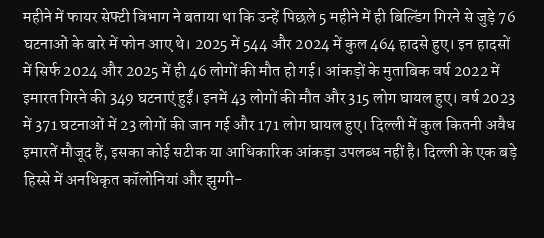महीने में फायर सेफ्टी विभाग ने बताया था कि उन्हें पिछले 5 महीने में ही बिल्डिंग गिरने से जुड़े 76 घटनाओं के बारे में फोन आए थे। 2025 में 544 और 2024 में कुल 464 हादसे हुए। इन हादसों में सिर्फ 2024 और 2025 में ही 46 लोगों की मौत हो गई। आंकड़ों के मुताबिक वर्ष 2022 में इमारत गिरने की 349 घटनाएं हुईं। इनमें 43 लोगों की मौत और 315 लोग घायल हुए। वर्ष 2023 में 371 घटनाओं में 23 लोगों की जान गई और 171 लोग घायल हुए। दिल्ली में कुल कितनी अवैध इमारतें मौजूद हैं, इसका कोई सटीक या आधिकारिक आंकड़ा उपलब्ध नहीं है। दिल्ली के एक बड़े हिस्से में अनधिकृत कॉलोनियां और झुग्गी-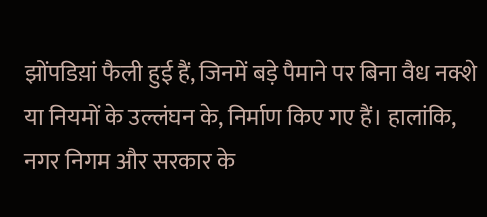झोंपडिय़ां फैली हुई हैं, जिनमें बड़े पैमाने पर बिना वैध नक्शे या नियमों के उल्लंघन के, निर्माण किए गए हैं। हालांकि, नगर निगम और सरकार के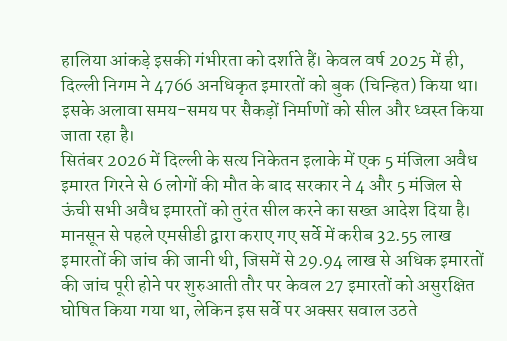हालिया आंकड़े इसकी गंभीरता को दर्शाते हैं। केवल वर्ष 2025 में ही, दिल्ली निगम ने 4766 अनधिकृत इमारतों को बुक (चिन्हित) किया था। इसके अलावा समय-समय पर सैकड़ों निर्माणों को सील और ध्वस्त किया जाता रहा है।
सितंबर 2026 में दिल्ली के सत्य निकेतन इलाके में एक 5 मंजिला अवैध इमारत गिरने से 6 लोगों की मौत के बाद सरकार ने 4 और 5 मंजिल से ऊंची सभी अवैध इमारतों को तुरंत सील करने का सख्त आदेश दिया है। मानसून से पहले एमसीडी द्वारा कराए गए सर्वे में करीब 32.55 लाख इमारतों की जांच की जानी थी, जिसमें से 29.94 लाख से अधिक इमारतों की जांच पूरी होने पर शुरुआती तौर पर केवल 27 इमारतों को असुरक्षित घोषित किया गया था, लेकिन इस सर्वे पर अक्सर सवाल उठते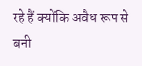रहे हैं क्योंकि अवैध रूप से बनी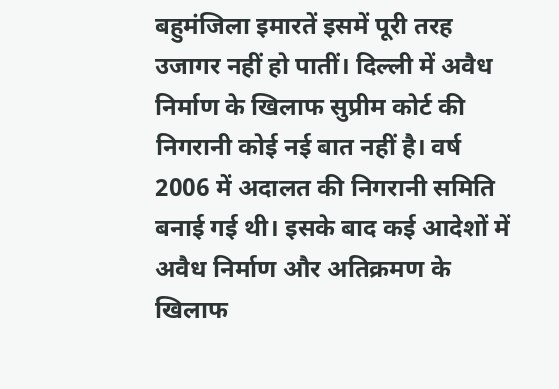बहुमंजिला इमारतें इसमें पूरी तरह उजागर नहीं हो पातीं। दिल्ली में अवैध निर्माण के खिलाफ सुप्रीम कोर्ट की निगरानी कोई नई बात नहीं है। वर्ष 2006 में अदालत की निगरानी समिति बनाई गई थी। इसके बाद कई आदेशों में अवैध निर्माण और अतिक्रमण के खिलाफ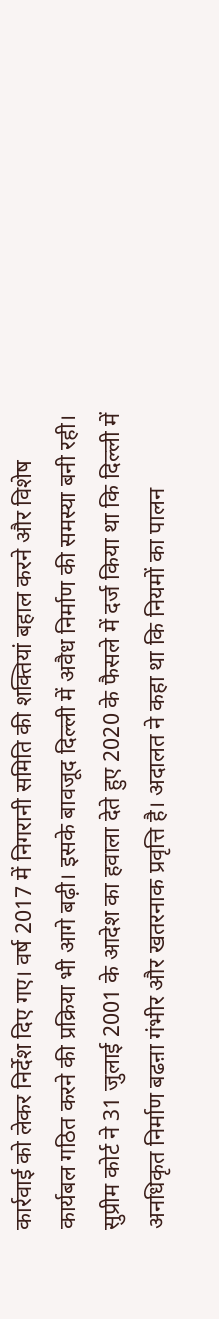कार्रवाई को लेकर निर्देश दिए गए। वर्ष 2017 में निगरानी समिति की शक्तियां बहाल करने और विशेष कार्यबल गठित करने की प्रक्रिया भी आगे बढ़ी। इसके बावजूद दिल्ली में अवैध निर्माण की समस्या बनी रही। सुप्रीम कोर्ट ने 31 जुलाई 2001 के आदेश का हवाला देते हुए 2020 के फैसले में दर्ज किया था कि दिल्ली में अनधिकृत निर्माण बढऩा गंभीर और खतरनाक प्रवृत्ति है। अदालत ने कहा था कि नियमों का पालन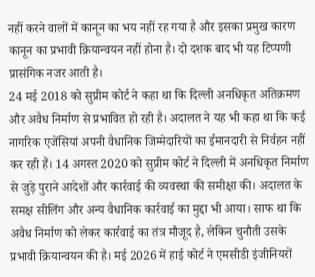नहीं करने वालों में कानून का भय नहीं रह गया है और इसका प्रमुख कारण कानून का प्रभावी क्रियान्वयन नहीं होना है। दो दशक बाद भी यह टिप्पणी प्रासंगिक नजर आती है।
24 मई 2018 को सुप्रीम कोर्ट ने कहा था कि दिल्ली अनधिकृत अतिक्रमण और अवैध निर्माण से प्रभावित हो रही है। अदालत ने यह भी कहा था कि कई नागरिक एजेंसियां अपनी वैधानिक जिम्मेदारियों का ईमानदारी से निर्वहन नहीं कर रही हैं। 14 अगस्त 2020 को सुप्रीम कोर्ट ने दिल्ली में अनधिकृत निर्माण से जुड़े पुराने आदेशों और कार्रवाई की व्यवस्था की समीक्षा की। अदालत के समक्ष सीलिंग और अन्य वैधानिक कार्रवाई का मुद्दा भी आया। साफ था कि अवैध निर्माण को लेकर कार्रवाई का तंत्र मौजूद है, लेकिन चुनौती उसके प्रभावी क्रियान्वयन की है। मई 2026 में हाई कोर्ट ने एमसीडी इंजीनियरों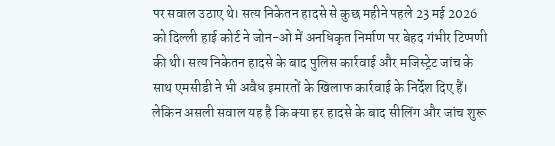पर सवाल उठाए थे। सत्य निकेतन हादसे से कुछ महीने पहले 23 मई 2026 को दिल्ली हाई कोर्ट ने जोन-ओ में अनधिकृत निर्माण पर बेहद गंभीर टिप्पणी की थी। सत्य निकेतन हादसे के बाद पुलिस कार्रवाई और मजिस्ट्रेट जांच के साथ एमसीडी ने भी अवैध इमारतों के खिलाफ कार्रवाई के निर्देश दिए हैं। लेकिन असली सवाल यह है कि क्या हर हादसे के बाद सीलिंग और जांच शुरू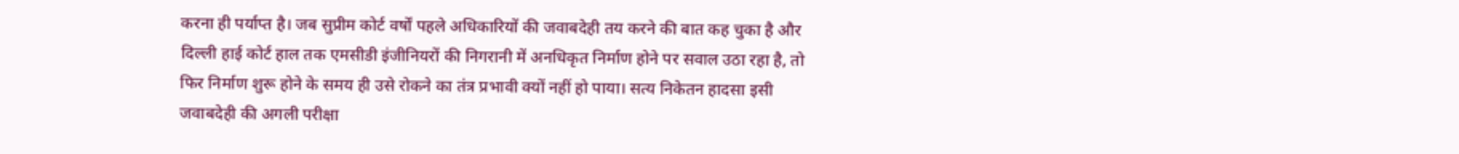करना ही पर्याप्त है। जब सुप्रीम कोर्ट वर्षों पहले अधिकारियों की जवाबदेही तय करने की बात कह चुका है और दिल्ली हाई कोर्ट हाल तक एमसीडी इंजीनियरों की निगरानी में अनधिकृत निर्माण होने पर सवाल उठा रहा है, तो फिर निर्माण शुरू होने के समय ही उसे रोकने का तंत्र प्रभावी क्यों नहीं हो पाया। सत्य निकेतन हादसा इसी जवाबदेही की अगली परीक्षा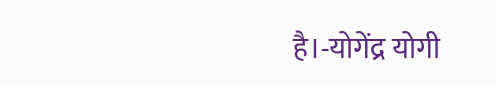है।-योगेंद्र योगी